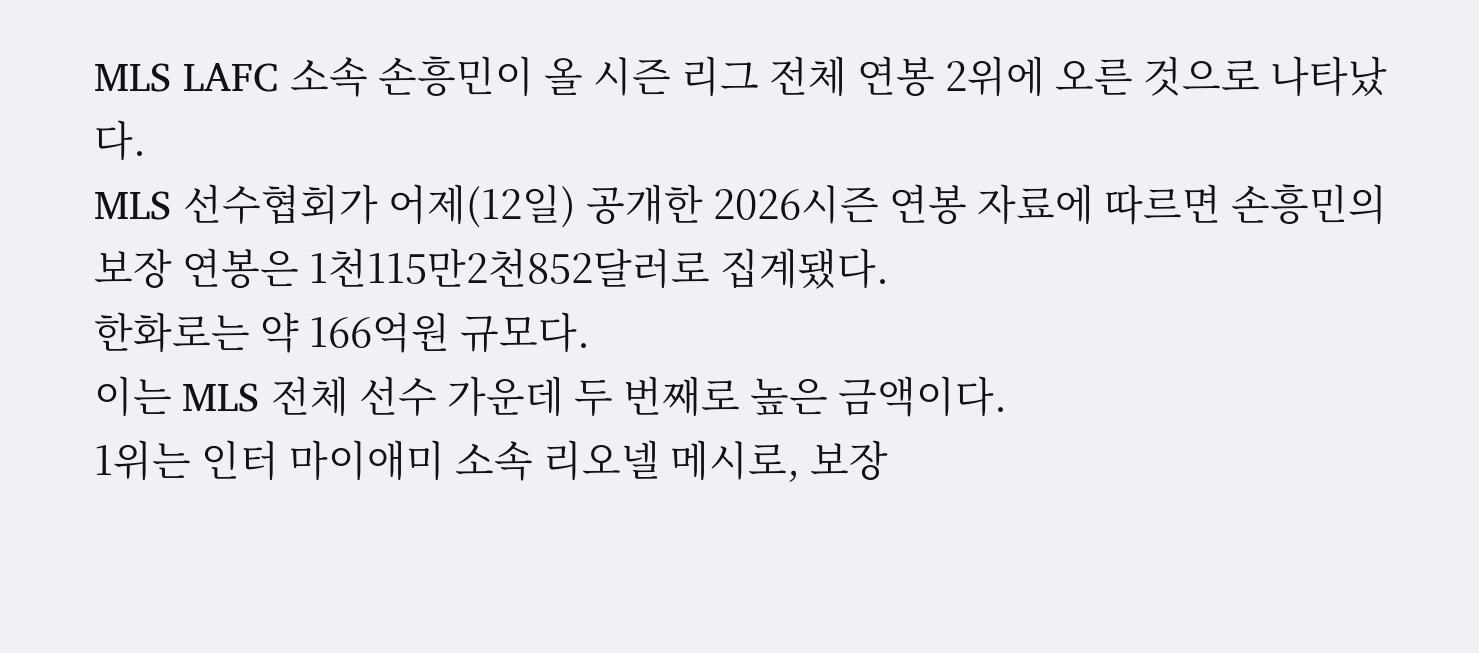MLS LAFC 소속 손흥민이 올 시즌 리그 전체 연봉 2위에 오른 것으로 나타났다.
MLS 선수협회가 어제(12일) 공개한 2026시즌 연봉 자료에 따르면 손흥민의 보장 연봉은 1천115만2천852달러로 집계됐다.
한화로는 약 166억원 규모다.
이는 MLS 전체 선수 가운데 두 번째로 높은 금액이다.
1위는 인터 마이애미 소속 리오넬 메시로, 보장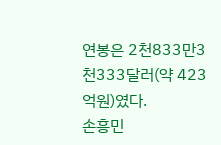연봉은 2천833만3천333달러(약 423억원)였다.
손흥민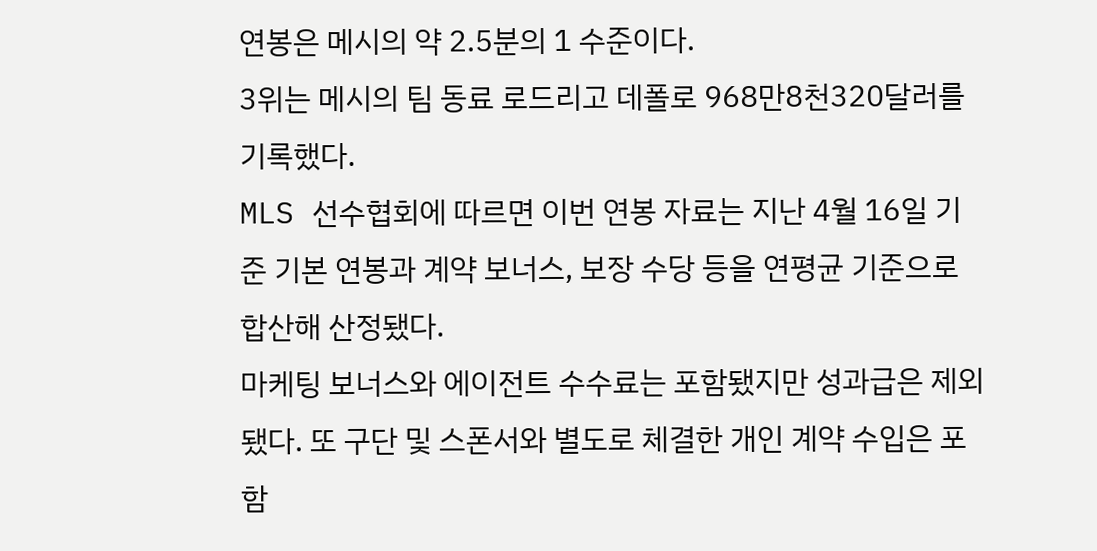연봉은 메시의 약 2.5분의 1 수준이다.
3위는 메시의 팀 동료 로드리고 데폴로 968만8천320달러를 기록했다.
MLS 선수협회에 따르면 이번 연봉 자료는 지난 4월 16일 기준 기본 연봉과 계약 보너스, 보장 수당 등을 연평균 기준으로 합산해 산정됐다.
마케팅 보너스와 에이전트 수수료는 포함됐지만 성과급은 제외됐다. 또 구단 및 스폰서와 별도로 체결한 개인 계약 수입은 포함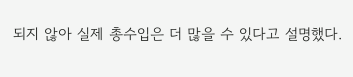되지 않아 실제 총수입은 더 많을 수 있다고 설명했다.